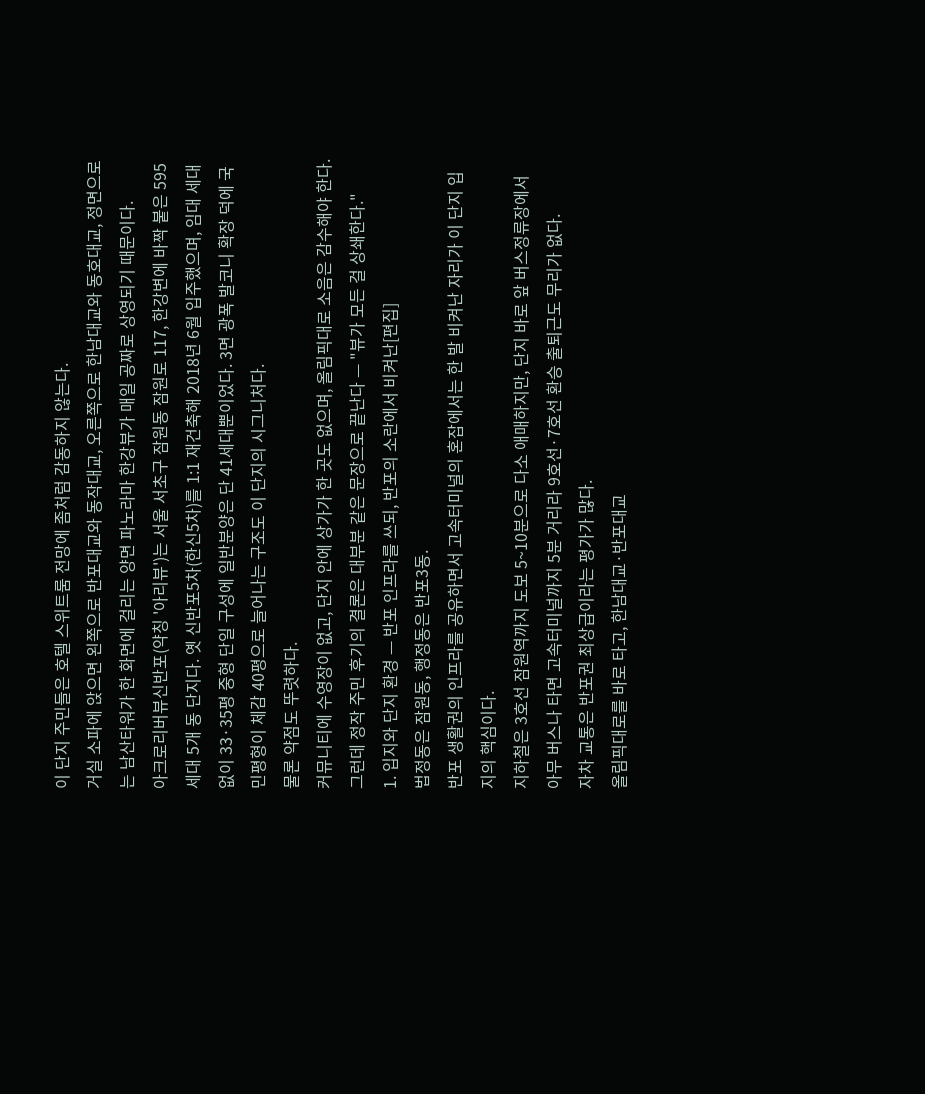이 단지 주민들은 호텔 스위트룸 전망에 좀처럼 감동하지 않는다.
거실 소파에 앉으면 왼쪽으로 반포대교와 동작대교, 오른쪽으로 한남대교와 동호대교, 정면으로는 남산타워가 한 화면에 걸리는 양면 파노라마 한강뷰가 매일 공짜로 상영되기 때문이다.
아크로리버뷰신반포(약칭 '아리뷰')는 서울 서초구 잠원동 잠원로 117, 한강변에 바짝 붙은 595세대 5개 동 단지다. 옛 신반포5차(한신5차)를 1:1 재건축해 2018년 6월 입주했으며, 임대 세대 없이 33·35평 중형 단일 구성에 일반분양은 단 41세대뿐이었다. 3면 광폭 발코니 확장 덕에 국민평형이 체감 40평으로 늘어나는 구조도 이 단지의 시그니처다.
물론 약점도 뚜렷하다.
커뮤니티에 수영장이 없고, 단지 안에 상가가 한 곳도 없으며, 올림픽대로 소음은 감수해야 한다.
그런데 정작 주민 후기의 결론은 대부분 같은 문장으로 끝난다 — "뷰가 모든 걸 상쇄한다."
1. 입지와 단지 환경 — 반포 인프라를 쓰되, 반포의 소란에서 비켜난[편집]
법정동은 잠원동, 행정동은 반포3동.
반포 생활권의 인프라를 공유하면서 고속터미널의 혼잡에서는 한 발 비켜난 자리가 이 단지 입지의 핵심이다.
지하철은 3호선 잠원역까지 도보 5~10분으로 다소 애매하지만, 단지 바로 앞 버스정류장에서 아무 버스나 타면 고속터미널까지 5분 거리라 9호선·7호선 환승 출퇴근도 무리가 없다.
자차 교통은 반포권 최상급이라는 평가가 많다.
올림픽대로를 바로 타고, 한남대교·반포대교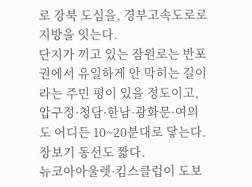로 강북 도심을, 경부고속도로로 지방을 잇는다.
단지가 끼고 있는 잠원로는 반포권에서 유일하게 안 막히는 길이라는 주민 평이 있을 정도이고, 압구정·청담·한남·광화문·여의도 어디든 10~20분대로 닿는다.
장보기 동선도 짧다.
뉴코아아울렛·킴스클럽이 도보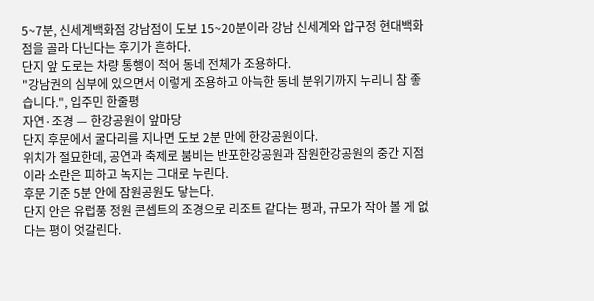5~7분, 신세계백화점 강남점이 도보 15~20분이라 강남 신세계와 압구정 현대백화점을 골라 다닌다는 후기가 흔하다.
단지 앞 도로는 차량 통행이 적어 동네 전체가 조용하다.
"강남권의 심부에 있으면서 이렇게 조용하고 아늑한 동네 분위기까지 누리니 참 좋습니다.", 입주민 한줄평
자연·조경 — 한강공원이 앞마당
단지 후문에서 굴다리를 지나면 도보 2분 만에 한강공원이다.
위치가 절묘한데, 공연과 축제로 붐비는 반포한강공원과 잠원한강공원의 중간 지점이라 소란은 피하고 녹지는 그대로 누린다.
후문 기준 5분 안에 잠원공원도 닿는다.
단지 안은 유럽풍 정원 콘셉트의 조경으로 리조트 같다는 평과, 규모가 작아 볼 게 없다는 평이 엇갈린다.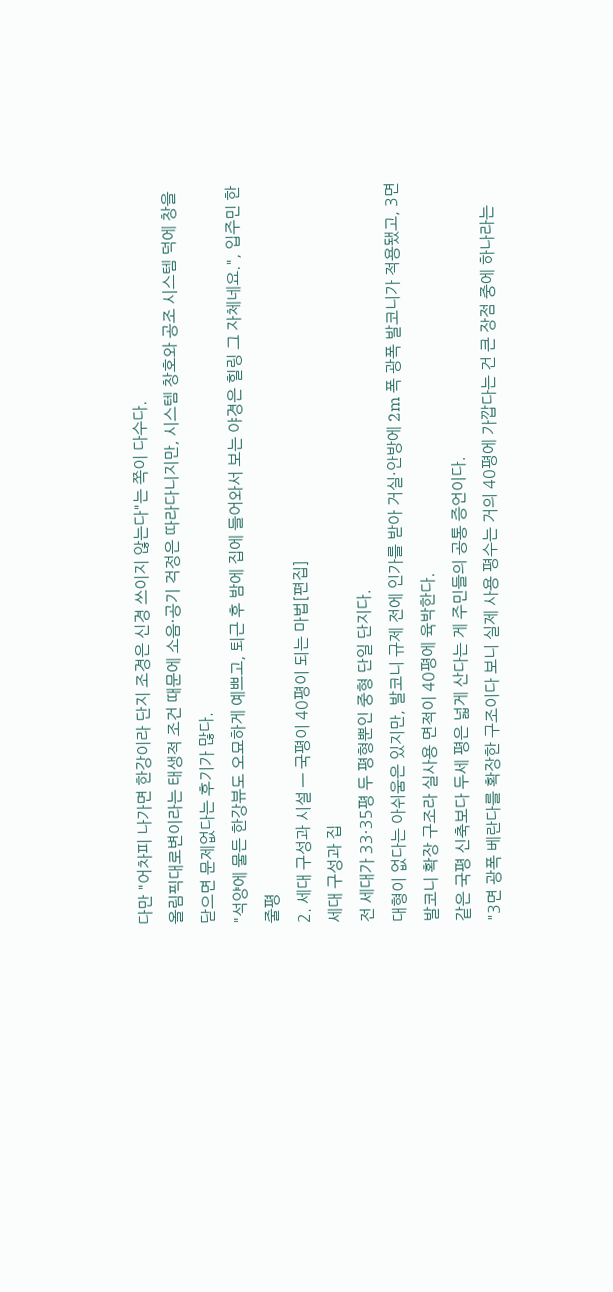다만 "어차피 나가면 한강이라 단지 조경은 신경 쓰이지 않는다"는 쪽이 다수다.
올림픽대로변이라는 태생적 조건 때문에 소음·공기 걱정은 따라다니지만, 시스템 창호와 공조 시스템 덕에 창을 닫으면 문제없다는 후기가 많다.
"석양에 물든 한강뷰도 오묘하게 예쁘고, 퇴근 후 밤에 집에 들어와서 보는 야경은 힐링 그 자체네요.", 입주민 한줄평
2. 세대 구성과 시설 — 국평이 40평이 되는 마법[편집]
세대 구성과 집
전 세대가 33·35평 두 평형뿐인 중형 단일 단지다.
대형이 없다는 아쉬움은 있지만, 발코니 규제 전에 인가를 받아 거실·안방에 2m 폭 광폭 발코니가 적용됐고, 3면 발코니 확장 구조라 실사용 면적이 40평에 육박한다.
같은 국평 신축보다 두세 평은 넓게 산다는 게 주민들의 공통 증언이다.
"3면 광폭 베란다를 확장한 구조이다 보니 실제 사용 평수는 거의 40평에 가깝다는 건 큰 장점 중에 하나라는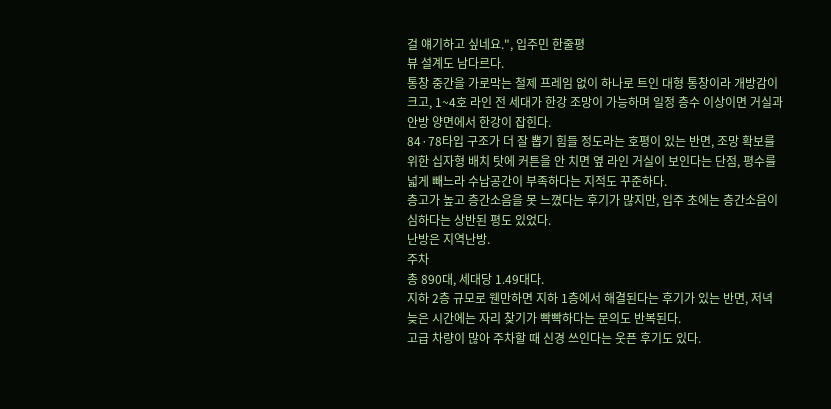걸 얘기하고 싶네요.", 입주민 한줄평
뷰 설계도 남다르다.
통창 중간을 가로막는 철제 프레임 없이 하나로 트인 대형 통창이라 개방감이 크고, 1~4호 라인 전 세대가 한강 조망이 가능하며 일정 층수 이상이면 거실과 안방 양면에서 한강이 잡힌다.
84·78타입 구조가 더 잘 뽑기 힘들 정도라는 호평이 있는 반면, 조망 확보를 위한 십자형 배치 탓에 커튼을 안 치면 옆 라인 거실이 보인다는 단점, 평수를 넓게 빼느라 수납공간이 부족하다는 지적도 꾸준하다.
층고가 높고 층간소음을 못 느꼈다는 후기가 많지만, 입주 초에는 층간소음이 심하다는 상반된 평도 있었다.
난방은 지역난방.
주차
총 890대, 세대당 1.49대다.
지하 2층 규모로 웬만하면 지하 1층에서 해결된다는 후기가 있는 반면, 저녁 늦은 시간에는 자리 찾기가 빡빡하다는 문의도 반복된다.
고급 차량이 많아 주차할 때 신경 쓰인다는 웃픈 후기도 있다.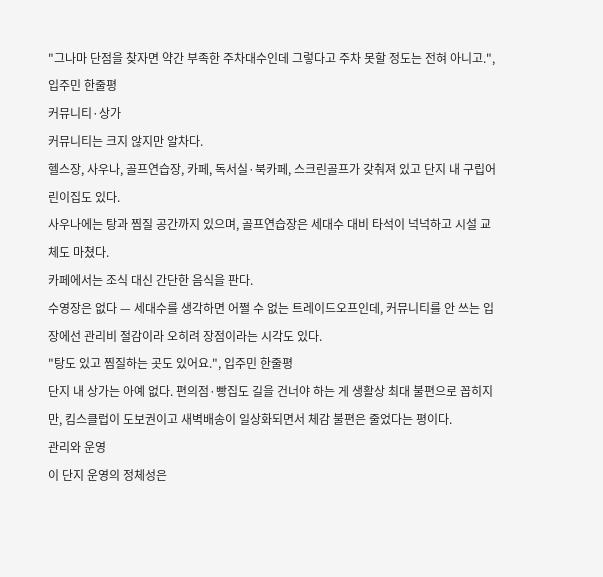"그나마 단점을 찾자면 약간 부족한 주차대수인데 그렇다고 주차 못할 정도는 전혀 아니고.", 입주민 한줄평
커뮤니티·상가
커뮤니티는 크지 않지만 알차다.
헬스장, 사우나, 골프연습장, 카페, 독서실·북카페, 스크린골프가 갖춰져 있고 단지 내 구립어린이집도 있다.
사우나에는 탕과 찜질 공간까지 있으며, 골프연습장은 세대수 대비 타석이 넉넉하고 시설 교체도 마쳤다.
카페에서는 조식 대신 간단한 음식을 판다.
수영장은 없다 — 세대수를 생각하면 어쩔 수 없는 트레이드오프인데, 커뮤니티를 안 쓰는 입장에선 관리비 절감이라 오히려 장점이라는 시각도 있다.
"탕도 있고 찜질하는 곳도 있어요.", 입주민 한줄평
단지 내 상가는 아예 없다. 편의점·빵집도 길을 건너야 하는 게 생활상 최대 불편으로 꼽히지만, 킴스클럽이 도보권이고 새벽배송이 일상화되면서 체감 불편은 줄었다는 평이다.
관리와 운영
이 단지 운영의 정체성은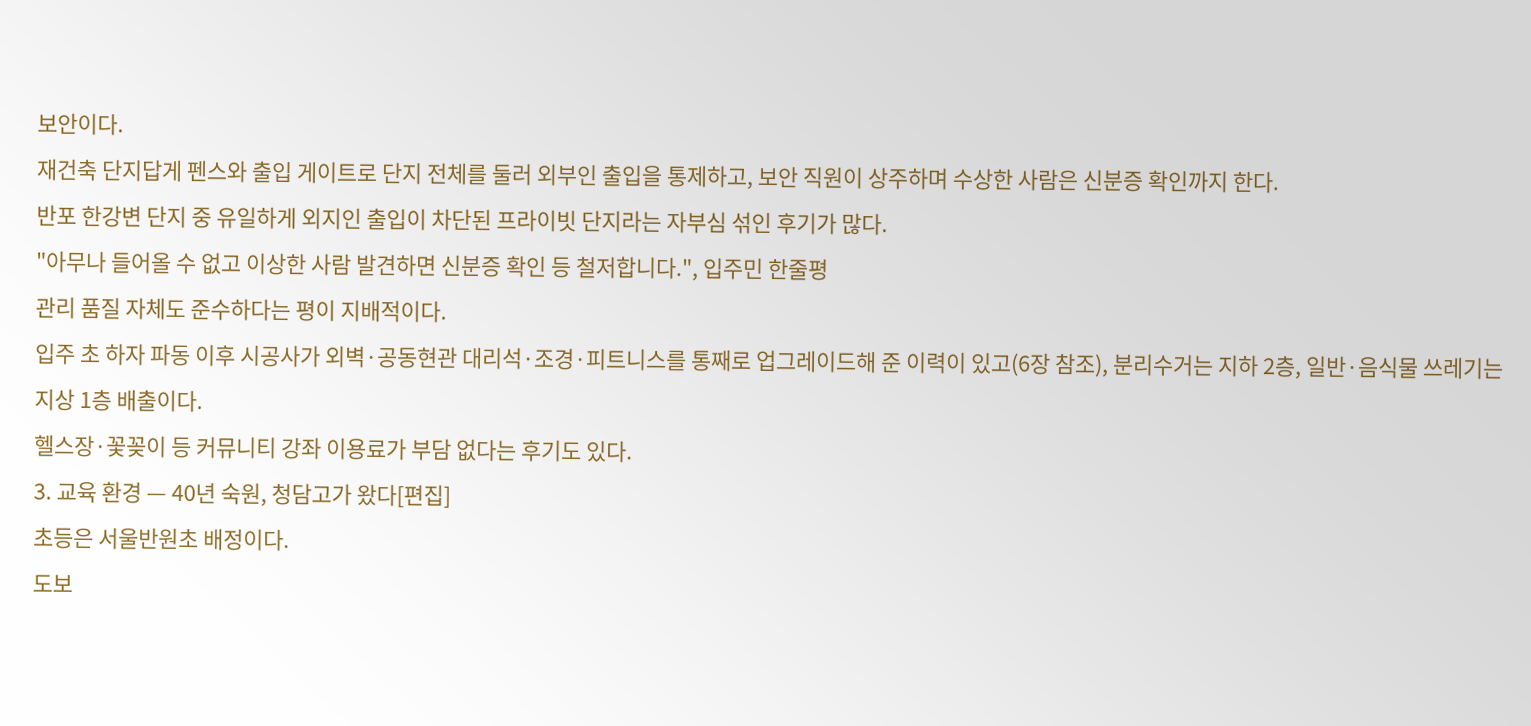보안이다.
재건축 단지답게 펜스와 출입 게이트로 단지 전체를 둘러 외부인 출입을 통제하고, 보안 직원이 상주하며 수상한 사람은 신분증 확인까지 한다.
반포 한강변 단지 중 유일하게 외지인 출입이 차단된 프라이빗 단지라는 자부심 섞인 후기가 많다.
"아무나 들어올 수 없고 이상한 사람 발견하면 신분증 확인 등 철저합니다.", 입주민 한줄평
관리 품질 자체도 준수하다는 평이 지배적이다.
입주 초 하자 파동 이후 시공사가 외벽·공동현관 대리석·조경·피트니스를 통째로 업그레이드해 준 이력이 있고(6장 참조), 분리수거는 지하 2층, 일반·음식물 쓰레기는 지상 1층 배출이다.
헬스장·꽃꽂이 등 커뮤니티 강좌 이용료가 부담 없다는 후기도 있다.
3. 교육 환경 — 40년 숙원, 청담고가 왔다[편집]
초등은 서울반원초 배정이다.
도보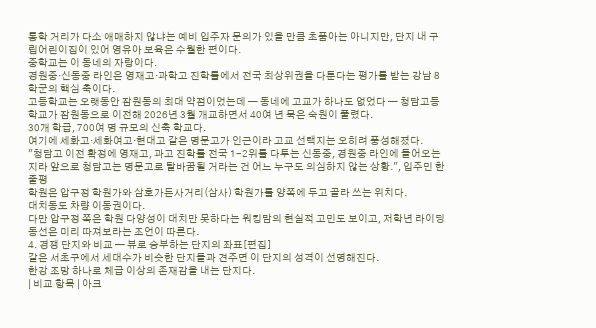통학 거리가 다소 애매하지 않냐는 예비 입주자 문의가 있을 만큼 초품아는 아니지만, 단지 내 구립어린이집이 있어 영유아 보육은 수월한 편이다.
중학교는 이 동네의 자랑이다.
경원중·신동중 라인은 영재고·과학고 진학률에서 전국 최상위권을 다툰다는 평가를 받는 강남 8학군의 핵심 축이다.
고등학교는 오랫동안 잠원동의 최대 약점이었는데 — 동네에 고교가 하나도 없었다 — 청담고등학교가 잠원동으로 이전해 2026년 3월 개교하면서 40여 년 묵은 숙원이 풀렸다.
30개 학급, 700여 명 규모의 신축 학교다.
여기에 세화고·세화여고·현대고 같은 명문고가 인근이라 고교 선택지는 오히려 풍성해졌다.
"청담고 이전 확정에 영재고, 과고 진학률 전국 1-2위를 다투는 신동중, 경원중 라인에 들어오는지라 앞으로 청담고는 명문고로 탈바꿈될 거라는 건 어느 누구도 의심하지 않는 상황.", 입주민 한줄평
학원은 압구정 학원가와 삼호가든사거리(삼사) 학원가를 양쪽에 두고 골라 쓰는 위치다.
대치동도 차량 이동권이다.
다만 압구정 쪽은 학원 다양성이 대치만 못하다는 워킹맘의 현실적 고민도 보이고, 저학년 라이딩 동선은 미리 따져보라는 조언이 따른다.
4. 경쟁 단지와 비교 — 뷰로 승부하는 단지의 좌표[편집]
같은 서초구에서 세대수가 비슷한 단지들과 견주면 이 단지의 성격이 선명해진다.
한강 조망 하나로 체급 이상의 존재감을 내는 단지다.
| 비교 항목 | 아크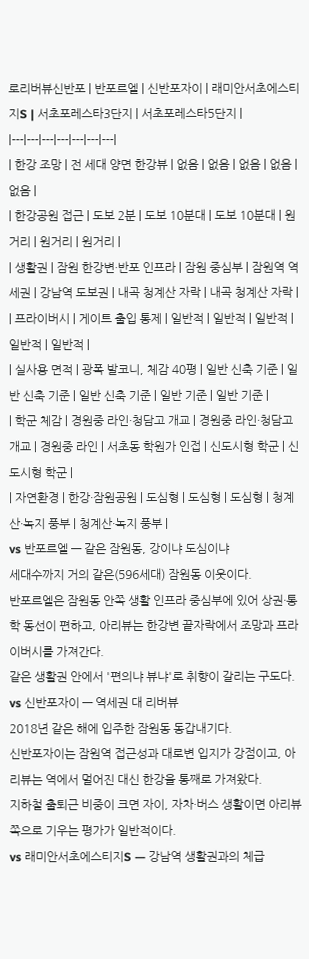로리버뷰신반포 | 반포르엘 | 신반포자이 | 래미안서초에스티지S | 서초포레스타3단지 | 서초포레스타5단지 |
|---|---|---|---|---|---|---|
| 한강 조망 | 전 세대 양면 한강뷰 | 없음 | 없음 | 없음 | 없음 | 없음 |
| 한강공원 접근 | 도보 2분 | 도보 10분대 | 도보 10분대 | 원거리 | 원거리 | 원거리 |
| 생활권 | 잠원 한강변·반포 인프라 | 잠원 중심부 | 잠원역 역세권 | 강남역 도보권 | 내곡 청계산 자락 | 내곡 청계산 자락 |
| 프라이버시 | 게이트 출입 통제 | 일반적 | 일반적 | 일반적 | 일반적 | 일반적 |
| 실사용 면적 | 광폭 발코니, 체감 40평 | 일반 신축 기준 | 일반 신축 기준 | 일반 신축 기준 | 일반 기준 | 일반 기준 |
| 학군 체감 | 경원중 라인·청담고 개교 | 경원중 라인·청담고 개교 | 경원중 라인 | 서초동 학원가 인접 | 신도시형 학군 | 신도시형 학군 |
| 자연환경 | 한강·잠원공원 | 도심형 | 도심형 | 도심형 | 청계산·녹지 풍부 | 청계산·녹지 풍부 |
vs 반포르엘 — 같은 잠원동, 강이냐 도심이냐
세대수까지 거의 같은(596세대) 잠원동 이웃이다.
반포르엘은 잠원동 안쪽 생활 인프라 중심부에 있어 상권·통학 동선이 편하고, 아리뷰는 한강변 끝자락에서 조망과 프라이버시를 가져간다.
같은 생활권 안에서 '편의냐 뷰냐'로 취향이 갈리는 구도다.
vs 신반포자이 — 역세권 대 리버뷰
2018년 같은 해에 입주한 잠원동 동갑내기다.
신반포자이는 잠원역 접근성과 대로변 입지가 강점이고, 아리뷰는 역에서 멀어진 대신 한강을 통째로 가져왔다.
지하철 출퇴근 비중이 크면 자이, 자차·버스 생활이면 아리뷰 쪽으로 기우는 평가가 일반적이다.
vs 래미안서초에스티지S — 강남역 생활권과의 체급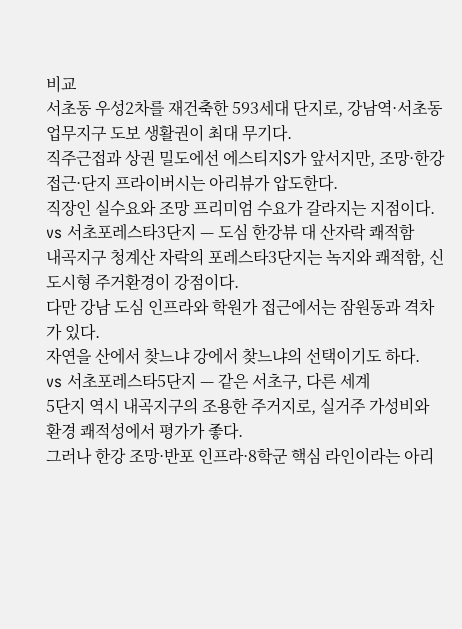비교
서초동 우성2차를 재건축한 593세대 단지로, 강남역·서초동 업무지구 도보 생활권이 최대 무기다.
직주근접과 상권 밀도에선 에스티지S가 앞서지만, 조망·한강 접근·단지 프라이버시는 아리뷰가 압도한다.
직장인 실수요와 조망 프리미엄 수요가 갈라지는 지점이다.
vs 서초포레스타3단지 — 도심 한강뷰 대 산자락 쾌적함
내곡지구 청계산 자락의 포레스타3단지는 녹지와 쾌적함, 신도시형 주거환경이 강점이다.
다만 강남 도심 인프라와 학원가 접근에서는 잠원동과 격차가 있다.
자연을 산에서 찾느냐 강에서 찾느냐의 선택이기도 하다.
vs 서초포레스타5단지 — 같은 서초구, 다른 세계
5단지 역시 내곡지구의 조용한 주거지로, 실거주 가성비와 환경 쾌적성에서 평가가 좋다.
그러나 한강 조망·반포 인프라·8학군 핵심 라인이라는 아리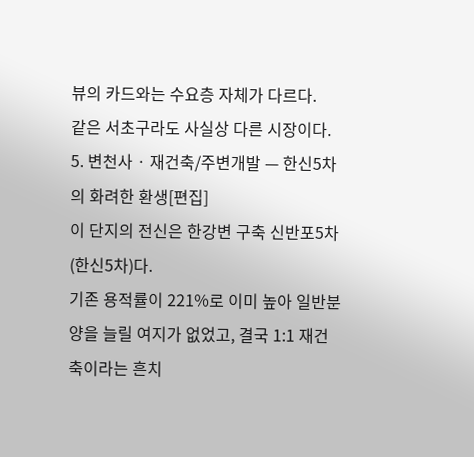뷰의 카드와는 수요층 자체가 다르다.
같은 서초구라도 사실상 다른 시장이다.
5. 변천사 · 재건축/주변개발 — 한신5차의 화려한 환생[편집]
이 단지의 전신은 한강변 구축 신반포5차(한신5차)다.
기존 용적률이 221%로 이미 높아 일반분양을 늘릴 여지가 없었고, 결국 1:1 재건축이라는 흔치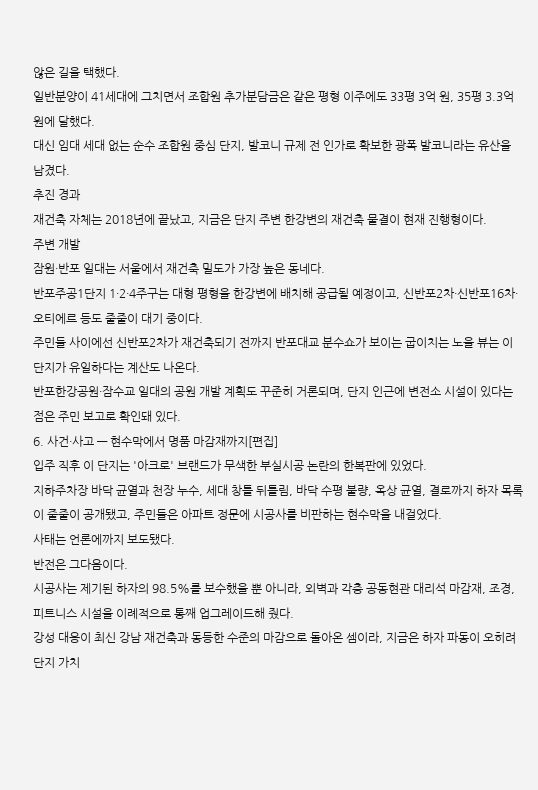않은 길을 택했다.
일반분양이 41세대에 그치면서 조합원 추가분담금은 같은 평형 이주에도 33평 3억 원, 35평 3.3억 원에 달했다.
대신 임대 세대 없는 순수 조합원 중심 단지, 발코니 규제 전 인가로 확보한 광폭 발코니라는 유산을 남겼다.
추진 경과
재건축 자체는 2018년에 끝났고, 지금은 단지 주변 한강변의 재건축 물결이 현재 진행형이다.
주변 개발
잠원·반포 일대는 서울에서 재건축 밀도가 가장 높은 동네다.
반포주공1단지 1·2·4주구는 대형 평형을 한강변에 배치해 공급될 예정이고, 신반포2차·신반포16차·오티에르 등도 줄줄이 대기 중이다.
주민들 사이에선 신반포2차가 재건축되기 전까지 반포대교 분수쇼가 보이는 굽이치는 노을 뷰는 이 단지가 유일하다는 계산도 나온다.
반포한강공원·잠수교 일대의 공원 개발 계획도 꾸준히 거론되며, 단지 인근에 변전소 시설이 있다는 점은 주민 보고로 확인돼 있다.
6. 사건·사고 — 현수막에서 명품 마감재까지[편집]
입주 직후 이 단지는 '아크로' 브랜드가 무색한 부실시공 논란의 한복판에 있었다.
지하주차장 바닥 균열과 천장 누수, 세대 창틀 뒤틀림, 바닥 수평 불량, 옥상 균열, 결로까지 하자 목록이 줄줄이 공개됐고, 주민들은 아파트 정문에 시공사를 비판하는 현수막을 내걸었다.
사태는 언론에까지 보도됐다.
반전은 그다음이다.
시공사는 제기된 하자의 98.5%를 보수했을 뿐 아니라, 외벽과 각층 공동현관 대리석 마감재, 조경, 피트니스 시설을 이례적으로 통째 업그레이드해 줬다.
강성 대응이 최신 강남 재건축과 동등한 수준의 마감으로 돌아온 셈이라, 지금은 하자 파동이 오히려 단지 가치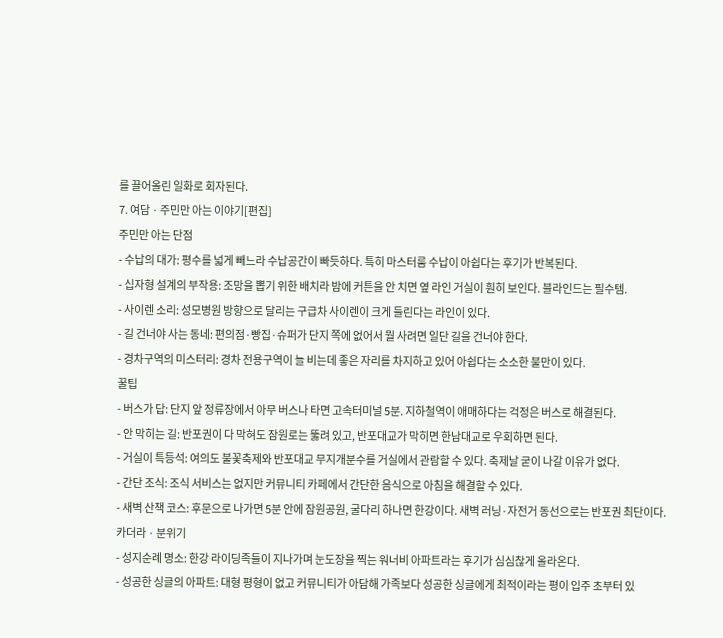를 끌어올린 일화로 회자된다.
7. 여담 · 주민만 아는 이야기[편집]
주민만 아는 단점
- 수납의 대가: 평수를 넓게 빼느라 수납공간이 빠듯하다. 특히 마스터룸 수납이 아쉽다는 후기가 반복된다.
- 십자형 설계의 부작용: 조망을 뽑기 위한 배치라 밤에 커튼을 안 치면 옆 라인 거실이 훤히 보인다. 블라인드는 필수템.
- 사이렌 소리: 성모병원 방향으로 달리는 구급차 사이렌이 크게 들린다는 라인이 있다.
- 길 건너야 사는 동네: 편의점·빵집·슈퍼가 단지 쪽에 없어서 뭘 사려면 일단 길을 건너야 한다.
- 경차구역의 미스터리: 경차 전용구역이 늘 비는데 좋은 자리를 차지하고 있어 아쉽다는 소소한 불만이 있다.
꿀팁
- 버스가 답: 단지 앞 정류장에서 아무 버스나 타면 고속터미널 5분. 지하철역이 애매하다는 걱정은 버스로 해결된다.
- 안 막히는 길: 반포권이 다 막혀도 잠원로는 뚫려 있고, 반포대교가 막히면 한남대교로 우회하면 된다.
- 거실이 특등석: 여의도 불꽃축제와 반포대교 무지개분수를 거실에서 관람할 수 있다. 축제날 굳이 나갈 이유가 없다.
- 간단 조식: 조식 서비스는 없지만 커뮤니티 카페에서 간단한 음식으로 아침을 해결할 수 있다.
- 새벽 산책 코스: 후문으로 나가면 5분 안에 잠원공원, 굴다리 하나면 한강이다. 새벽 러닝·자전거 동선으로는 반포권 최단이다.
카더라 · 분위기
- 성지순례 명소: 한강 라이딩족들이 지나가며 눈도장을 찍는 워너비 아파트라는 후기가 심심찮게 올라온다.
- 성공한 싱글의 아파트: 대형 평형이 없고 커뮤니티가 아담해 가족보다 성공한 싱글에게 최적이라는 평이 입주 초부터 있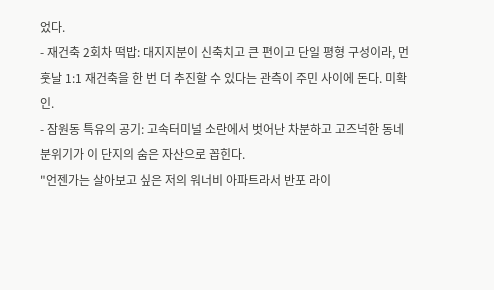었다.
- 재건축 2회차 떡밥: 대지지분이 신축치고 큰 편이고 단일 평형 구성이라, 먼 훗날 1:1 재건축을 한 번 더 추진할 수 있다는 관측이 주민 사이에 돈다. 미확인.
- 잠원동 특유의 공기: 고속터미널 소란에서 벗어난 차분하고 고즈넉한 동네 분위기가 이 단지의 숨은 자산으로 꼽힌다.
"언젠가는 살아보고 싶은 저의 워너비 아파트라서 반포 라이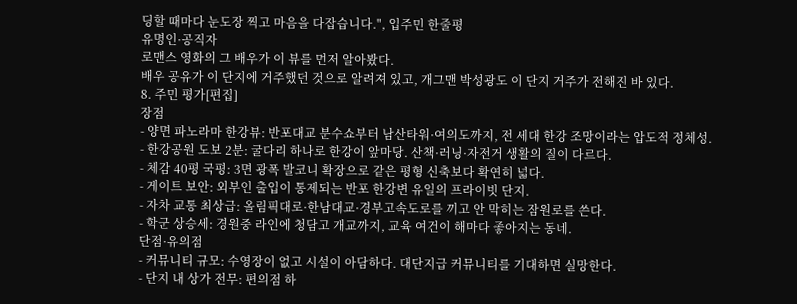딩할 때마다 눈도장 찍고 마음을 다잡습니다.", 입주민 한줄평
유명인·공직자
로맨스 영화의 그 배우가 이 뷰를 먼저 알아봤다.
배우 공유가 이 단지에 거주했던 것으로 알려져 있고, 개그맨 박성광도 이 단지 거주가 전해진 바 있다.
8. 주민 평가[편집]
장점
- 양면 파노라마 한강뷰: 반포대교 분수쇼부터 남산타워·여의도까지, 전 세대 한강 조망이라는 압도적 정체성.
- 한강공원 도보 2분: 굴다리 하나로 한강이 앞마당. 산책·러닝·자전거 생활의 질이 다르다.
- 체감 40평 국평: 3면 광폭 발코니 확장으로 같은 평형 신축보다 확연히 넓다.
- 게이트 보안: 외부인 출입이 통제되는 반포 한강변 유일의 프라이빗 단지.
- 자차 교통 최상급: 올림픽대로·한남대교·경부고속도로를 끼고 안 막히는 잠원로를 쓴다.
- 학군 상승세: 경원중 라인에 청담고 개교까지, 교육 여건이 해마다 좋아지는 동네.
단점·유의점
- 커뮤니티 규모: 수영장이 없고 시설이 아담하다. 대단지급 커뮤니티를 기대하면 실망한다.
- 단지 내 상가 전무: 편의점 하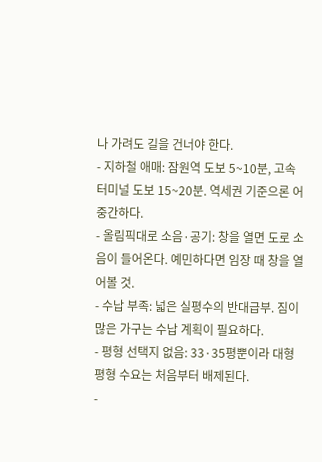나 가려도 길을 건너야 한다.
- 지하철 애매: 잠원역 도보 5~10분, 고속터미널 도보 15~20분. 역세권 기준으론 어중간하다.
- 올림픽대로 소음·공기: 창을 열면 도로 소음이 들어온다. 예민하다면 임장 때 창을 열어볼 것.
- 수납 부족: 넓은 실평수의 반대급부. 짐이 많은 가구는 수납 계획이 필요하다.
- 평형 선택지 없음: 33·35평뿐이라 대형 평형 수요는 처음부터 배제된다.
-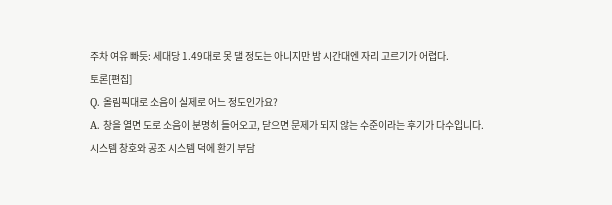주차 여유 빠듯: 세대당 1.49대로 못 댈 정도는 아니지만 밤 시간대엔 자리 고르기가 어렵다.
토론[편집]
Q. 올림픽대로 소음이 실제로 어느 정도인가요?
A. 창을 열면 도로 소음이 분명히 들어오고, 닫으면 문제가 되지 않는 수준이라는 후기가 다수입니다.
시스템 창호와 공조 시스템 덕에 환기 부담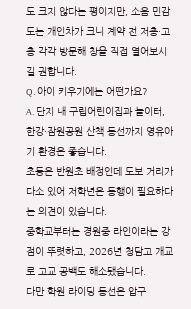도 크지 않다는 평이지만, 소음 민감도는 개인차가 크니 계약 전 저층·고층 각각 방문해 창을 직접 열어보시길 권합니다.
Q. 아이 키우기에는 어떤가요?
A. 단지 내 구립어린이집과 놀이터, 한강·잠원공원 산책 동선까지 영유아기 환경은 좋습니다.
초등은 반원초 배정인데 도보 거리가 다소 있어 저학년은 동행이 필요하다는 의견이 있습니다.
중학교부터는 경원중 라인이라는 강점이 뚜렷하고, 2026년 청담고 개교로 고교 공백도 해소됐습니다.
다만 학원 라이딩 동선은 압구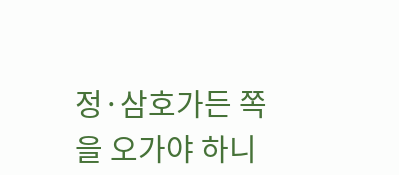정·삼호가든 쪽을 오가야 하니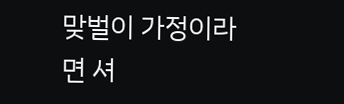맞벌이 가정이라면 셔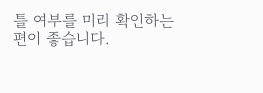틀 여부를 미리 확인하는 편이 좋습니다.